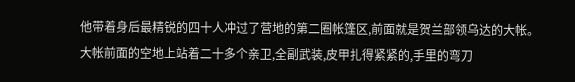他带着身后最精锐的四十人冲过了营地的第二圈帐篷区,前面就是贺兰部领乌达的大帐。
大帐前面的空地上站着二十多个亲卫,全副武装,皮甲扎得紧紧的,手里的弯刀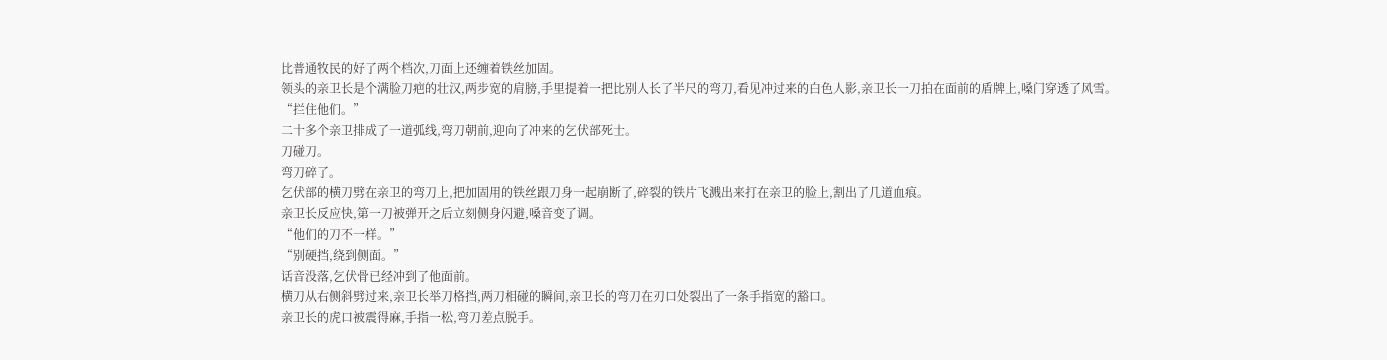比普通牧民的好了两个档次,刀面上还缠着铁丝加固。
领头的亲卫长是个满脸刀疤的壮汉,两步宽的肩膀,手里提着一把比别人长了半尺的弯刀,看见冲过来的白色人影,亲卫长一刀拍在面前的盾牌上,嗓门穿透了风雪。
“拦住他们。”
二十多个亲卫排成了一道弧线,弯刀朝前,迎向了冲来的乞伏部死士。
刀碰刀。
弯刀碎了。
乞伏部的横刀劈在亲卫的弯刀上,把加固用的铁丝跟刀身一起崩断了,碎裂的铁片飞溅出来打在亲卫的脸上,割出了几道血痕。
亲卫长反应快,第一刀被弹开之后立刻侧身闪避,嗓音变了调。
“他们的刀不一样。”
“别硬挡,绕到侧面。”
话音没落,乞伏骨已经冲到了他面前。
横刀从右侧斜劈过来,亲卫长举刀格挡,两刀相碰的瞬间,亲卫长的弯刀在刃口处裂出了一条手指宽的豁口。
亲卫长的虎口被震得麻,手指一松,弯刀差点脱手。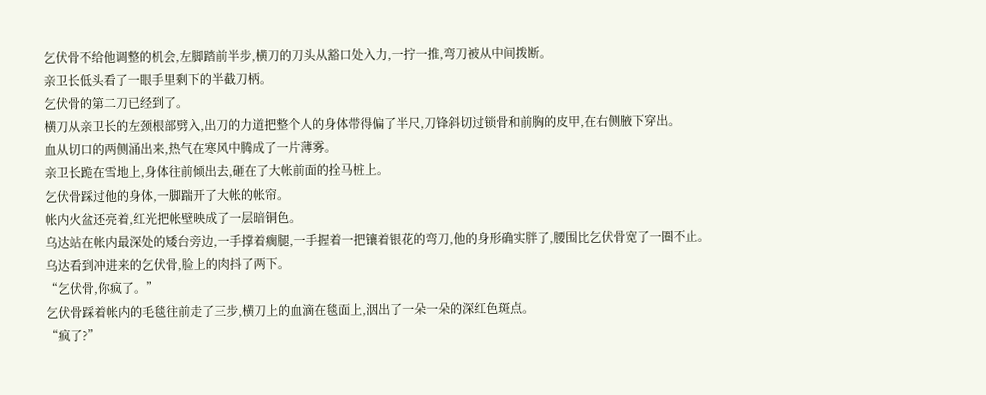乞伏骨不给他调整的机会,左脚踏前半步,横刀的刀头从豁口处入力,一拧一推,弯刀被从中间拨断。
亲卫长低头看了一眼手里剩下的半截刀柄。
乞伏骨的第二刀已经到了。
横刀从亲卫长的左颈根部劈入,出刀的力道把整个人的身体带得偏了半尺,刀锋斜切过锁骨和前胸的皮甲,在右侧腋下穿出。
血从切口的两侧涌出来,热气在寒风中腾成了一片薄雾。
亲卫长跪在雪地上,身体往前倾出去,砸在了大帐前面的拴马桩上。
乞伏骨踩过他的身体,一脚踹开了大帐的帐帘。
帐内火盆还亮着,红光把帐壁映成了一层暗铜色。
乌达站在帐内最深处的矮台旁边,一手撑着瘸腿,一手握着一把镶着银花的弯刀,他的身形确实胖了,腰围比乞伏骨宽了一圈不止。
乌达看到冲进来的乞伏骨,脸上的肉抖了两下。
“乞伏骨,你疯了。”
乞伏骨踩着帐内的毛毯往前走了三步,横刀上的血滴在毯面上,洇出了一朵一朵的深红色斑点。
“疯了?”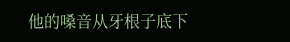他的嗓音从牙根子底下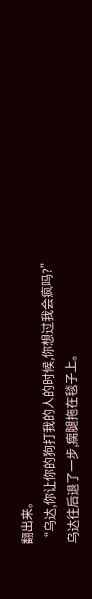翻出来。
“乌达,你让你的狗打我的人的时候,你想过我会疯吗?”
乌达往后退了一步,瘸腿拖在毯子上。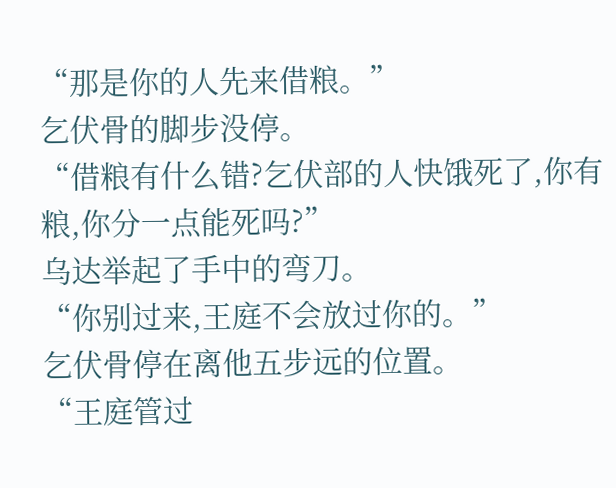“那是你的人先来借粮。”
乞伏骨的脚步没停。
“借粮有什么错?乞伏部的人快饿死了,你有粮,你分一点能死吗?”
乌达举起了手中的弯刀。
“你别过来,王庭不会放过你的。”
乞伏骨停在离他五步远的位置。
“王庭管过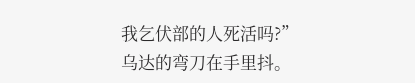我乞伏部的人死活吗?”
乌达的弯刀在手里抖。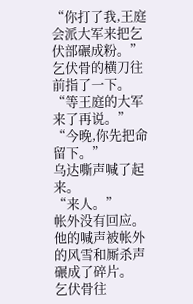“你打了我,王庭会派大军来把乞伏部碾成粉。”
乞伏骨的横刀往前指了一下。
“等王庭的大军来了再说。”
“今晚,你先把命留下。”
乌达嘶声喊了起来。
“来人。”
帐外没有回应。
他的喊声被帐外的风雪和厮杀声碾成了碎片。
乞伏骨往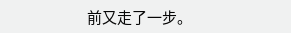前又走了一步。